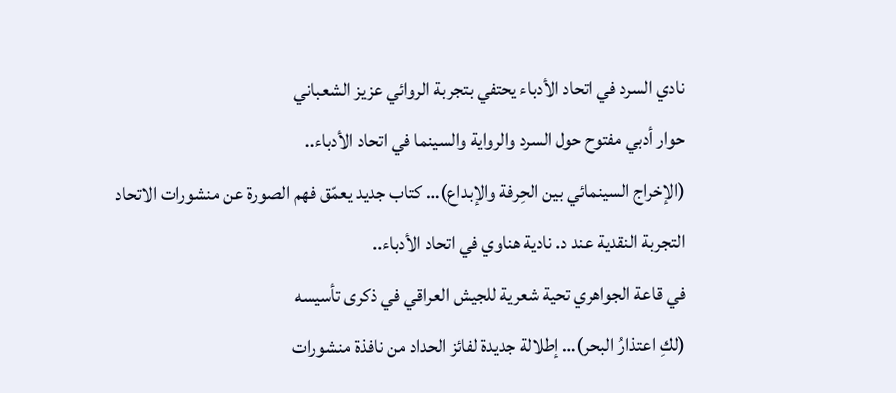نادي السرد في اتحاد الأدباء يحتفي بتجربة الروائي عزيز الشعباني
حوار أدبي مفتوح حول السرد والرواية والسينما في اتحاد الأدباء..
(الإخراج السينمائي بين الحِرفة والإبداع)… كتاب جديد يعمّق فهم الصورة عن منشورات الاتحاد
التجربة النقدية عند د. نادية هناوي في اتحاد الأدباء..
في قاعة الجواهري تحية شعرية للجيش العراقي في ذكرى تأسيسه
(لكِ اعتذارُ البحر)… إطلالة جديدة لفائز الحداد من نافذة منشورات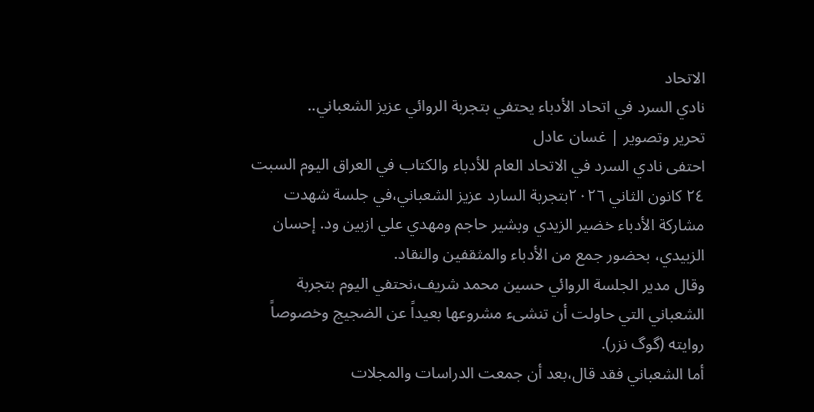الاتحاد
نادي السرد في اتحاد الأدباء يحتفي بتجربة الروائي عزيز الشعباني..
تحرير وتصوير | غسان عادل
احتفى نادي السرد في الاتحاد العام للأدباء والكتاب في العراق اليوم السبت ٢٤ كانون الثاني ٢٠٢٦بتجربة السارد عزيز الشعباني،في جلسة شهدت مشاركة الأدباء خضير الزيدي وبشير حاجم ومهدي علي ازبين ود. إحسان الزبيدي، بحضور جمع من الأدباء والمثقفين والنقاد.
وقال مدير الجلسة الروائي حسين محمد شريف،نحتفي اليوم بتجربة الشعباني التي حاولت أن تنشىء مشروعها بعيداً عن الضجيج وخصوصاً روايته (گوگ نزر).
أما الشعباني فقد قال،بعد أن جمعت الدراسات والمجلات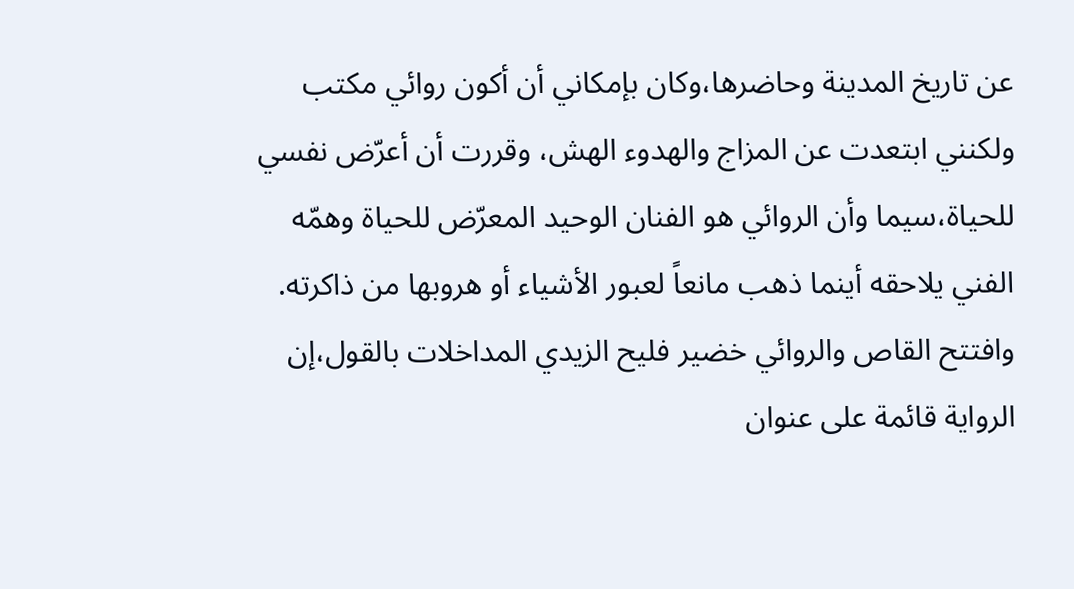عن تاريخ المدينة وحاضرها،وكان بإمكاني أن أكون روائي مكتب ولكنني ابتعدت عن المزاج والهدوء الهش، وقررت أن أعرّض نفسي للحياة،سيما وأن الروائي هو الفنان الوحيد المعرّض للحياة وهمّه الفني يلاحقه أينما ذهب مانعاً لعبور الأشياء أو هروبها من ذاكرته.
وافتتح القاص والروائي خضير فليح الزيدي المداخلات بالقول،إن الرواية قائمة على عنوان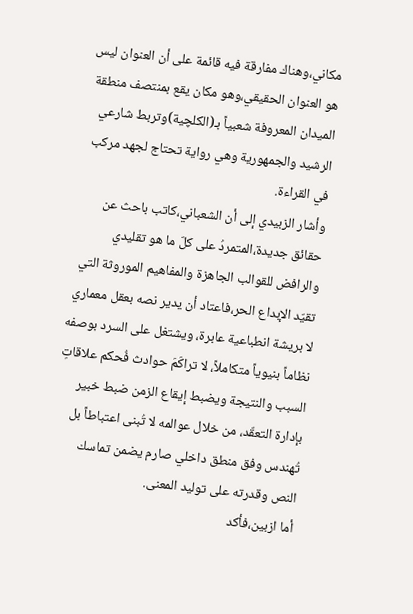مكاني،وهناك مفارقة فيه قائمة على أن العنوان ليس هو العنوان الحقيقي،وهو مكان يقع بمنتصف منطقة الميدان المعروفة شعبياً بـ(الكلچية)وتربط شارعي الرشيد والجمهورية وهي رواية تحتاج لجهد مركب في القراءة.
وأشار الزبيدي إلى أن الشعباني،كاتب باحث عن حقائق جديدة،المتمردُ على كلّ ما هو تقليدي والرافض للقوالب الجاهزة والمفاهيم الموروثة التي تقيّد الإبداع الحر،فاعتاد أن يدير نصه بعقل معماري لا بريشة انطباعية عابرة، ويشتغل على السرد بوصفه نظاماً بنيوياً متكاملاً، لا تراكَمَ حوادث فُحكم علاقاتِ السبب والنتيجة ويضبط إيقاع الزمن ضبط خبير بإدارة التعقّد، من خلال عوالمه لا تُبنى اعتباطاً بل تُهندس وفق منطق داخلي صارم يضمن تماسك النص وقدرته على توليد المعنى.
أما ازبين،فأكد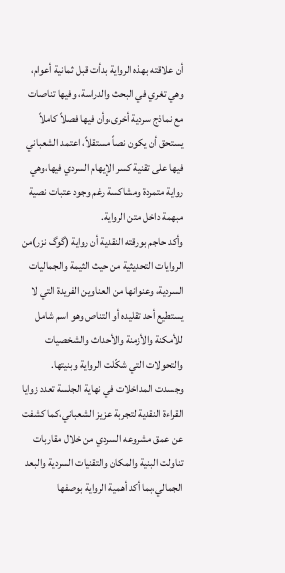أن علاقته بهذه الرواية بدأت قبل ثمانية أعوام، وهي تغري في البحث والدراسة، وفيها تناصات مع نماذج سردية أخرى،وأن فيها فصلاً كاملاً يستحق أن يكون نصاً مستقلاً، اعتمد الشعباني فيها على تقنية كسر الإيهام السردي فيها،وهي رواية متمردة ومشاكسة رغم وجود عتبات نصية مبهمة داخل متن الرواية.
وأكد حاجم بورقته النقدية أن رواية (گوگ نزر)من الروايات التحديثية من حيث الثيمة والجماليات السردية، وعنوانها من العناوين الفريدة التي لا يستطيع أحد تقليده أو التناص وهو اسم شامل للأمكنة والأزمنة والأحداث والشخصيات والتحولات التي شكّلت الرواية وبنيتها.
وجسدت المداخلات في نهاية الجلسة تعدد زوايا القراءة النقدية لتجربة عزيز الشعباني،كما كشفت عن عمق مشروعه السردي من خلال مقاربات تناولت البنية والمكان والتقنيات السردية والبعد الجمالي،بما أكد أهمية الرواية بوصفها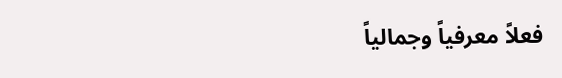فعلاً معرفياً وجمالياً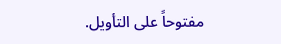مفتوحاً على التأويل.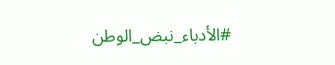#الأدباء_نبض_الوطن